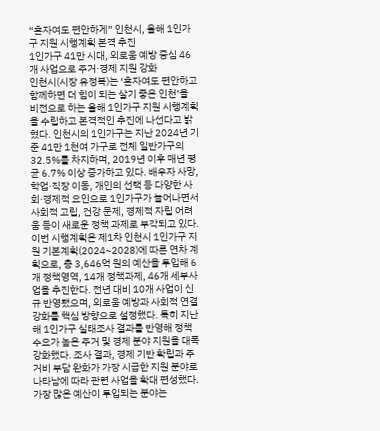“혼자여도 편안하게” 인천시, 올해 1인가구 지원 시행계획 본격 추진
1인가구 41만 시대, 외로움 예방 중심 46개 사업으로 주거·경제 지원 강화
인천시(시장 유정복)는 ‘혼자여도 편안하고 함께하면 더 힘이 되는 살기 좋은 인천’을 비전으로 하는 올해 1인가구 지원 시행계획을 수립하고 본격적인 추진에 나선다고 밝혔다. 인천시의 1인가구는 지난 2024년 기준 41만 1천여 가구로 전체 일반가구의 32.5%를 차지하며, 2019년 이후 매년 평균 6.7% 이상 증가하고 있다. 배우자 사망, 학업·직장 이동, 개인의 선택 등 다양한 사회·경제적 요인으로 1인가구가 늘어나면서 사회적 고립, 건강 문제, 경제적 자립 어려움 등이 새로운 정책 과제로 부각되고 있다. 이번 시행계획은 제1차 인천시 1인가구 지원 기본계획(2024~2028)에 따른 연차 계획으로, 총 3,646억 원의 예산을 투입해 6개 정책영역, 14개 정책과제, 46개 세부사업을 추진한다. 전년 대비 10개 사업이 신규 반영됐으며, 외로움 예방과 사회적 연결 강화를 핵심 방향으로 설정했다. 특히 지난해 1인가구 실태조사 결과를 반영해 정책 수요가 높은 주거 및 경제 분야 지원을 대폭 강화했다. 조사 결과, 경제 기반 확립과 주거비 부담 완화가 가장 시급한 지원 분야로 나타남에 따라 관련 사업을 확대 편성했다. 가장 많은 예산이 투입되는 분야는